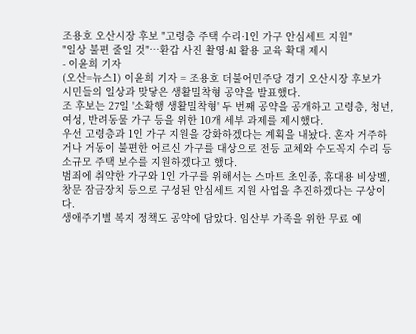조용호 오산시장 후보 "고령층 주택 수리·1인 가구 안심세트 지원"
"일상 불편 줄일 것"…환갑 사진 촬영·AI 활용 교육 확대 제시
- 이윤희 기자
(오산=뉴스1) 이윤희 기자 = 조용호 더불어민주당 경기 오산시장 후보가 시민들의 일상과 맞닿은 생활밀착형 공약을 발표했다.
조 후보는 27일 '소확행 생활밀착형' 두 번째 공약을 공개하고 고령층, 청년, 여성, 반려동물 가구 등을 위한 10개 세부 과제를 제시했다.
우선 고령층과 1인 가구 지원을 강화하겠다는 계획을 내놨다. 혼자 거주하거나 거동이 불편한 어르신 가구를 대상으로 전등 교체와 수도꼭지 수리 등 소규모 주택 보수를 지원하겠다고 했다.
범죄에 취약한 가구와 1인 가구를 위해서는 스마트 초인종, 휴대용 비상벨, 창문 잠금장치 등으로 구성된 안심세트 지원 사업을 추진하겠다는 구상이다.
생애주기별 복지 정책도 공약에 담았다. 임산부 가족을 위한 무료 예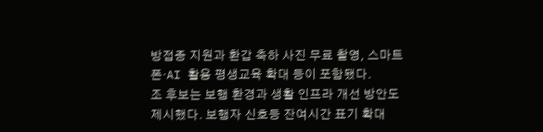방접종 지원과 환갑 축하 사진 무료 촬영, 스마트폰·AI 활용 평생교육 확대 등이 포함됐다.
조 후보는 보행 환경과 생활 인프라 개선 방안도 제시했다. 보행자 신호등 잔여시간 표기 확대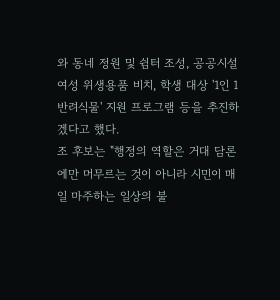와 동네 정원 및 쉼터 조성, 공공시설 여성 위생용품 비치, 학생 대상 '1인 1반려식물' 지원 프로그램 등을 추진하겠다고 했다.
조 후보는 "행정의 역할은 거대 담론에만 머무르는 것이 아니라 시민이 매일 마주하는 일상의 불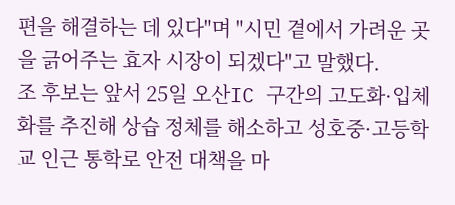편을 해결하는 데 있다"며 "시민 곁에서 가려운 곳을 긁어주는 효자 시장이 되겠다"고 말했다.
조 후보는 앞서 25일 오산IC 구간의 고도화·입체화를 추진해 상습 정체를 해소하고 성호중·고등학교 인근 통학로 안전 대책을 마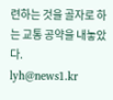련하는 것을 골자로 하는 교통 공약을 내놓았다.
lyh@news1.kr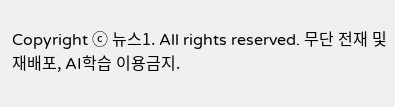Copyright ⓒ 뉴스1. All rights reserved. 무단 전재 및 재배포, AI학습 이용금지.